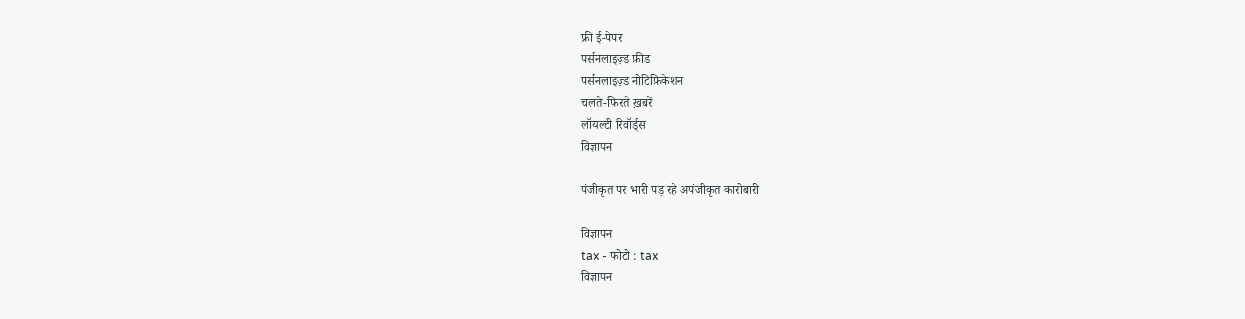फ्री ई-पेपर
पर्सनलाइज़्ड फ़ीड
पर्सनलाइज़्ड नोटिफ़िकेशन
चलते-फिरते ख़बरें
लॉयल्टी रिवॉर्ड्स
विज्ञापन

पंजीकृत पर भारी पड़ रहे अपंजीकृत कारोबारी

विज्ञापन
tax - फोटो : tax
विज्ञापन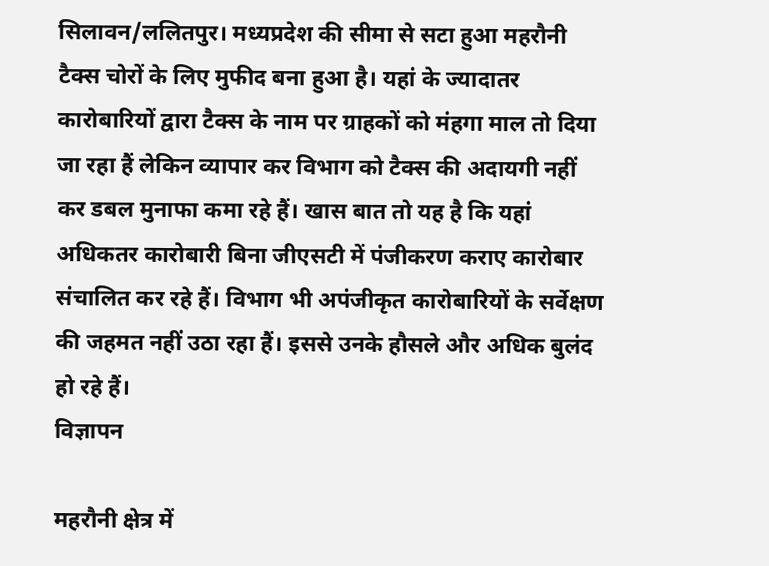सिलावन/ललितपुर। मध्यप्रदेश की सीमा से सटा हुआ महरौनी टैक्स चोरों के लिए मुफीद बना हुआ है। यहां के ज्यादातर कारोबारियों द्वारा टैक्स के नाम पर ग्राहकों को मंहगा माल तो दिया जा रहा हैं लेकिन व्यापार कर विभाग को टैक्स की अदायगी नहीं कर डबल मुनाफा कमा रहे हैं। खास बात तो यह है कि यहां अधिकतर कारोबारी बिना जीएसटी में पंजीकरण कराए कारोबार संचालित कर रहे हैं। विभाग भी अपंजीकृत कारोबारियों के सर्वेक्षण की जहमत नहीं उठा रहा हैं। इससे उनके हौसले और अधिक बुलंद हो रहे हैं।
विज्ञापन

महरौनी क्षेत्र में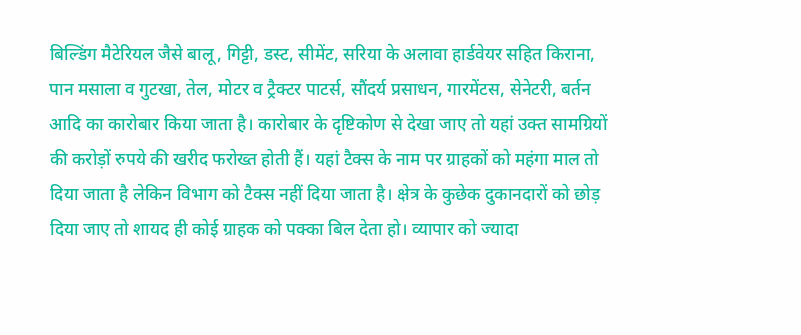बिल्डिंग मैटेरियल जैसे बालू, गिट्टी, डस्ट, सीमेंट, सरिया के अलावा हार्डवेयर सहित किराना, पान मसाला व गुटखा, तेल, मोटर व ट्रैक्टर पाटर्स, सौंदर्य प्रसाधन, गारमेंटस, सेनेटरी, बर्तन आदि का कारोबार किया जाता है। कारोबार के दृष्टिकोण से देखा जाए तो यहां उक्त सामग्रियों की करोड़ों रुपये की खरीद फरोख्त होती हैं। यहां टैक्स के नाम पर ग्राहकों को महंगा माल तो दिया जाता है लेकिन विभाग को टैक्स नहीं दिया जाता है। क्षेत्र के कुछेक दुकानदारों को छोड़ दिया जाए तो शायद ही कोई ग्राहक को पक्का बिल देता हो। व्यापार को ज्यादा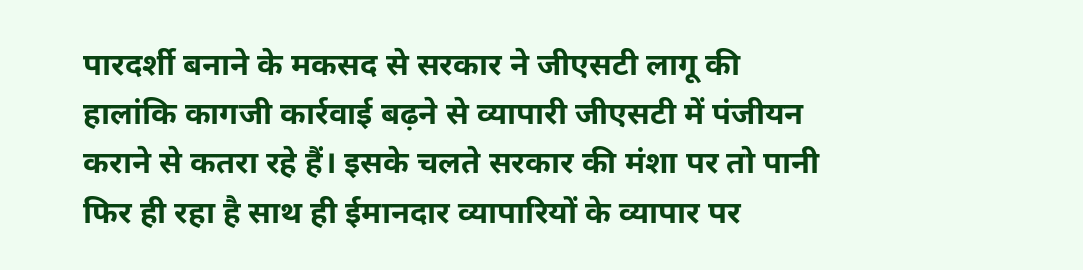पारदर्शी बनाने के मकसद से सरकार ने जीएसटी लागू की हालांकि कागजी कार्रवाई बढ़ने से व्यापारी जीएसटी में पंजीयन कराने से कतरा रहे हैं। इसके चलते सरकार की मंशा पर तो पानी फिर ही रहा है साथ ही ईमानदार व्यापारियों के व्यापार पर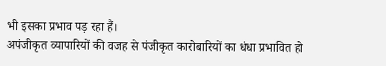भी इसका प्रभाव पड़ रहा हैं।
अपंजीकृत व्यापारियों की वजह से पंजीकृत कारोबारियों का धंधा प्रभावित हो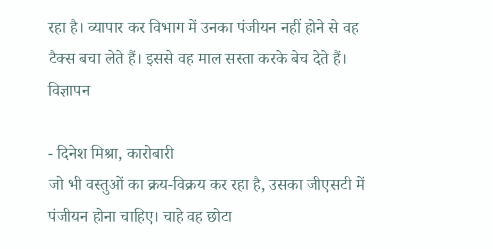रहा है। व्यापार कर विभाग में उनका पंजीयन नहीं होने से वह टैक्स बचा लेते हैं। इससे वह माल सस्ता करके बेच देते हैं।
विज्ञापन

- दिनेश मिश्रा, कारोबारी
जो भी वस्तुओं का क्रय-विक्रय कर रहा है, उसका जीएसटी में पंजीयन होना चाहिए। चाहे वह छोटा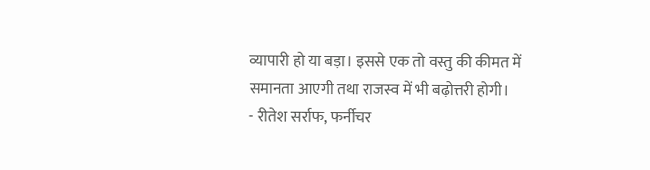व्यापारी हो या बड़ा। इससे एक तो वस्तु की कीमत में समानता आएगी तथा राजस्व में भी बढ़ोत्तरी होगी।
- रीतेश सर्राफ, फर्नीचर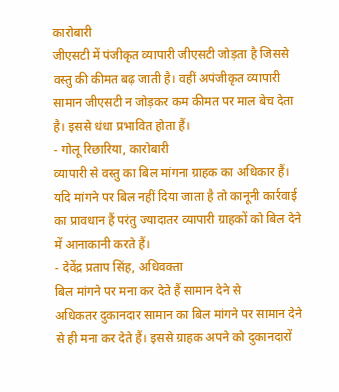कारोबारी
जीएसटी में पंजीकृत व्यापारी जीएसटी जोड़ता है जिससे वस्तु की कीमत बढ़ जाती है। वहीं अपंजीकृत व्यापारी सामान जीएसटी न जोड़कर कम कीमत पर माल बेच देता है। इससे धंधा प्रभावित होता हैं।
- गोलू रिछारिया, कारोबारी
व्यापारी से वस्तु का बिल मांगना ग्राहक का अधिकार हैं। यदि मांगने पर बिल नहीं दिया जाता है तो कानूनी कार्रवाई का प्रावधान हैं परंतु ज्यादातर व्यापारी ग्राहकों को बिल देने में आनाकानी करते हैं।
- देवेंद्र प्रताप सिंह, अधिवक्ता
बिल मांगने पर मना कर देते हैं सामान देने से
अधिकतर दुकानदार सामान का बिल मांगने पर सामान देने से ही मना कर देते हैं। इससे ग्राहक अपने को दुकानदारों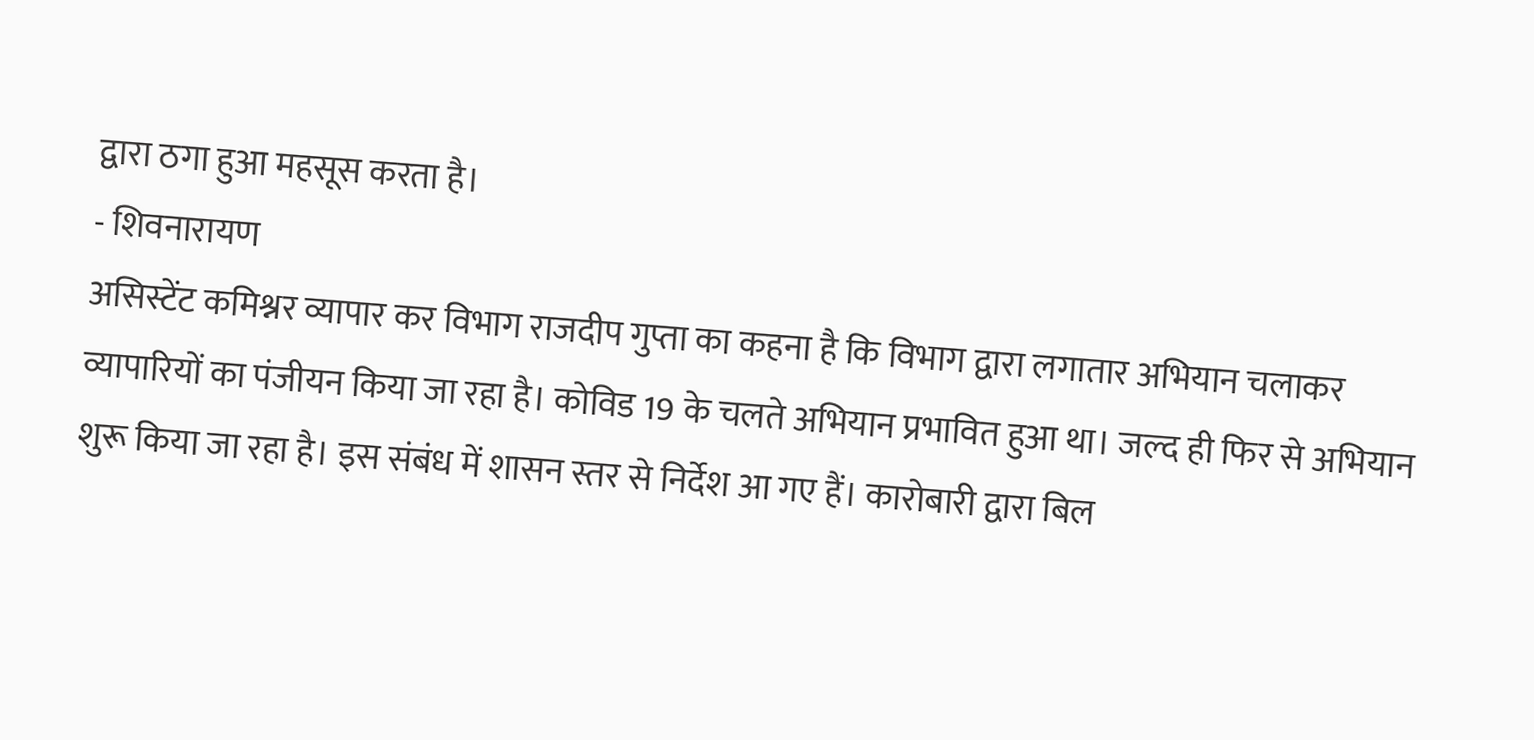द्वारा ठगा हुआ महसूस करता है।
- शिवनारायण
असिस्टेंट कमिश्नर व्यापार कर विभाग राजदीप गुप्ता का कहना है कि विभाग द्वारा लगातार अभियान चलाकर व्यापारियों का पंजीयन किया जा रहा है। कोविड 19 के चलते अभियान प्रभावित हुआ था। जल्द ही फिर से अभियान शुरू किया जा रहा है। इस संबंध में शासन स्तर से निर्देश आ गए हैं। कारोबारी द्वारा बिल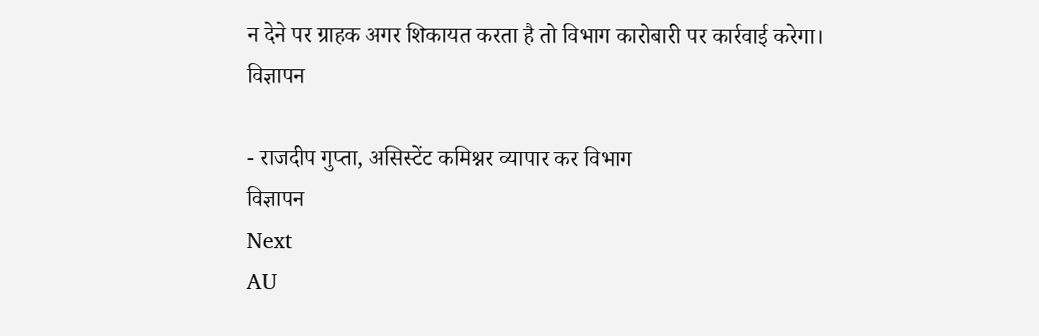न देने पर ग्राहक अगर शिकायत करता है तो विभाग कारोबारी पर कार्रवाई करेगा।
विज्ञापन

- राजदीप गुप्ता, असिस्टेंट कमिश्नर व्यापार कर विभाग
विज्ञापन
Next
AU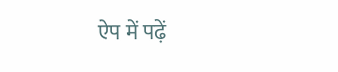ऐप में पढ़ें